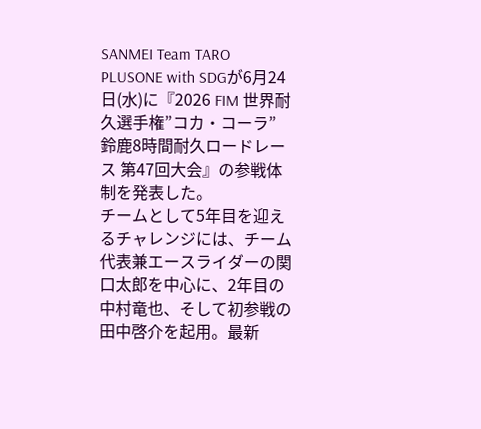SANMEI Team TARO PLUSONE with SDGが6月24日(水)に『2026 FIM 世界耐久選手権”コカ・コーラ” 鈴鹿8時間耐久ロードレース 第47回大会』の参戦体制を発表した。
チームとして5年目を迎えるチャレンジには、チーム代表兼エースライダーの関口太郎を中心に、2年目の中村竜也、そして初参戦の田中啓介を起用。最新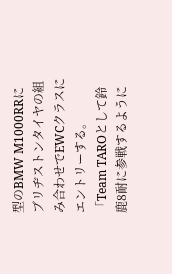型のBMW M1000RRにブリヂストンタイヤの組み合わせでEWCクラスにエントリーする。
「Team TAROとして鈴鹿8耐に参戦するように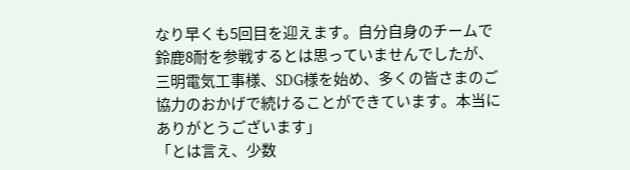なり早くも5回目を迎えます。自分自身のチームで鈴鹿8耐を参戦するとは思っていませんでしたが、三明電気工事様、SDG様を始め、多くの皆さまのご協力のおかげで続けることができています。本当にありがとうございます」
「とは言え、少数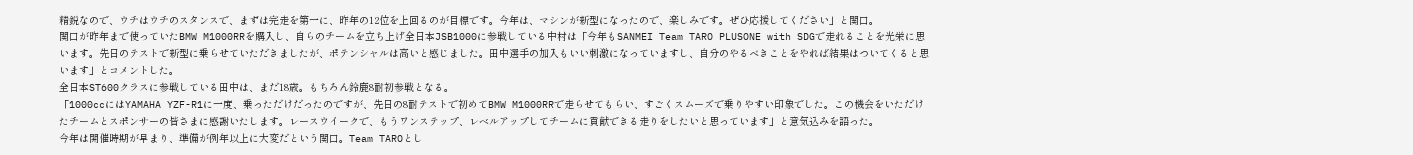精鋭なので、ウチはウチのスタンスで、まずは完走を第一に、昨年の12位を上回るのが目標です。今年は、マシンが新型になったので、楽しみです。ぜひ応援してください」と関口。
関口が昨年まで使っていたBMW M1000RRを購入し、自らのチームを立ち上げ全日本JSB1000に参戦している中村は「今年もSANMEI Team TARO PLUSONE with SDGで走れることを光栄に思います。先日のテストで新型に乗らせていただきましたが、ポテンシャルは高いと感じました。田中選手の加入もいい刺激になっていますし、自分のやるべきことをやれば結果はついてくると思います」とコメントした。
全日本ST600クラスに参戦している田中は、まだ18歳。もちろん鈴鹿8耐初参戦となる。
「1000ccにはYAMAHA YZF-R1に一度、乗っただけだったのですが、先日の8耐テストで初めてBMW M1000RRで走らせてもらい、すごくスムーズで乗りやすい印象でした。この機会をいただけたチームとスポンサーの皆さまに感謝いたします。レースウイークで、もうワンステップ、レベルアップしてチームに貢献できる走りをしたいと思っています」と意気込みを語った。
今年は開催時期が早まり、準備が例年以上に大変だという関口。Team TAROとし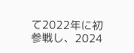て2022年に初参戦し、2024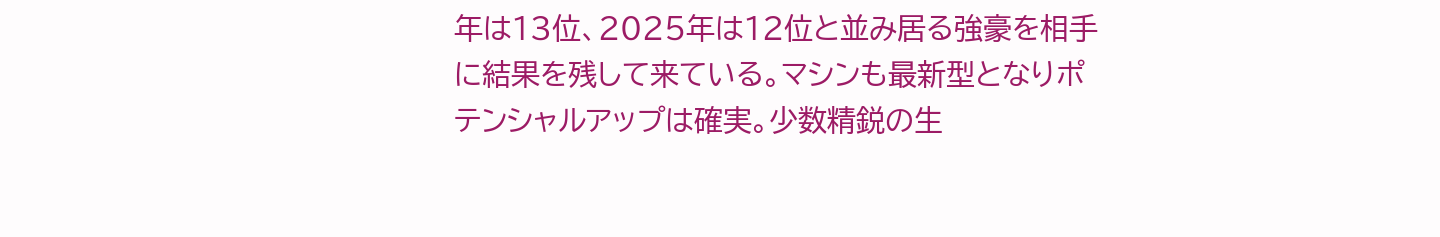年は13位、2025年は12位と並み居る強豪を相手に結果を残して来ている。マシンも最新型となりポテンシャルアップは確実。少数精鋭の生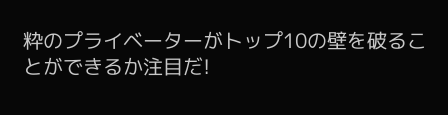粋のプライベーターがトップ10の壁を破ることができるか注目だ!